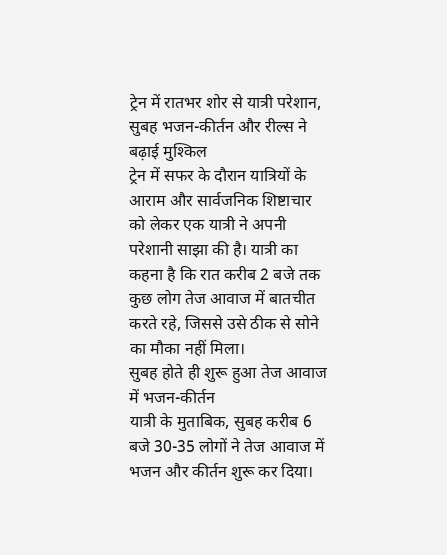ट्रेन में रातभर शोर से यात्री परेशान, सुबह भजन-कीर्तन और रील्स ने बढ़ाई मुश्किल
ट्रेन में सफर के दौरान यात्रियों के आराम और सार्वजनिक शिष्टाचार को लेकर एक यात्री ने अपनी परेशानी साझा की है। यात्री का कहना है कि रात करीब 2 बजे तक कुछ लोग तेज आवाज में बातचीत करते रहे, जिससे उसे ठीक से सोने का मौका नहीं मिला।
सुबह होते ही शुरू हुआ तेज आवाज में भजन-कीर्तन
यात्री के मुताबिक, सुबह करीब 6 बजे 30-35 लोगों ने तेज आवाज में भजन और कीर्तन शुरू कर दिया।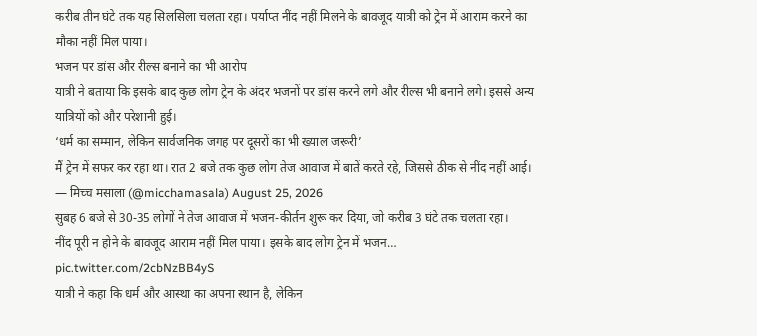करीब तीन घंटे तक यह सिलसिला चलता रहा। पर्याप्त नींद नहीं मिलने के बावजूद यात्री को ट्रेन में आराम करने का मौका नहीं मिल पाया।
भजन पर डांस और रील्स बनाने का भी आरोप
यात्री ने बताया कि इसके बाद कुछ लोग ट्रेन के अंदर भजनों पर डांस करने लगे और रील्स भी बनाने लगे। इससे अन्य यात्रियों को और परेशानी हुई।
‘धर्म का सम्मान, लेकिन सार्वजनिक जगह पर दूसरों का भी ख्याल जरूरी’
मैं ट्रेन में सफर कर रहा था। रात 2 बजे तक कुछ लोग तेज आवाज में बातें करते रहे, जिससे ठीक से नींद नहीं आई।
— मिच्च मसाला (@micchamasala) August 25, 2026
सुबह 6 बजे से 30-35 लोगों ने तेज आवाज में भजन-कीर्तन शुरू कर दिया, जो करीब 3 घंटे तक चलता रहा।
नींद पूरी न होने के बावजूद आराम नहीं मिल पाया। इसके बाद लोग ट्रेन में भजन… pic.twitter.com/2cbNzBB4yS
यात्री ने कहा कि धर्म और आस्था का अपना स्थान है, लेकिन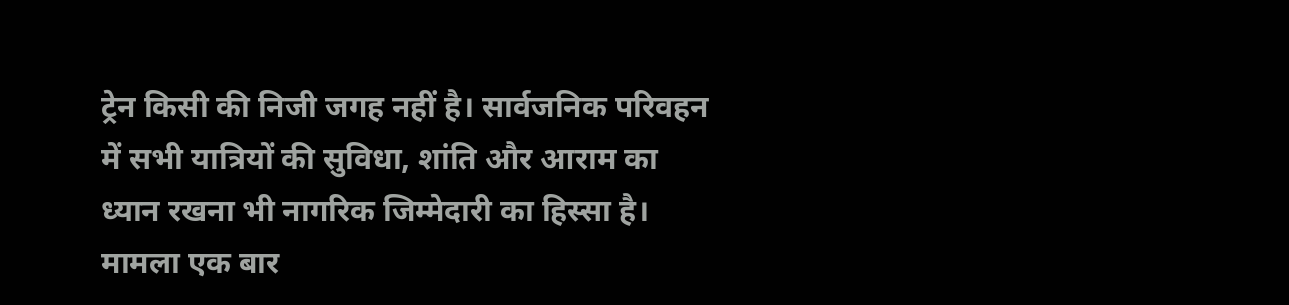ट्रेन किसी की निजी जगह नहीं है। सार्वजनिक परिवहन में सभी यात्रियों की सुविधा, शांति और आराम का ध्यान रखना भी नागरिक जिम्मेदारी का हिस्सा है।
मामला एक बार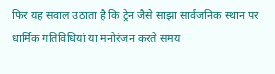फिर यह सवाल उठाता है कि ट्रेन जैसे साझा सार्वजनिक स्थान पर धार्मिक गतिविधियां या मनोरंजन करते समय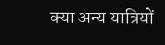क्या अन्य यात्रियों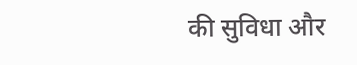की सुविधा और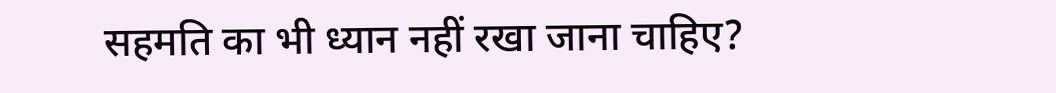सहमति का भी ध्यान नहीं रखा जाना चाहिए?